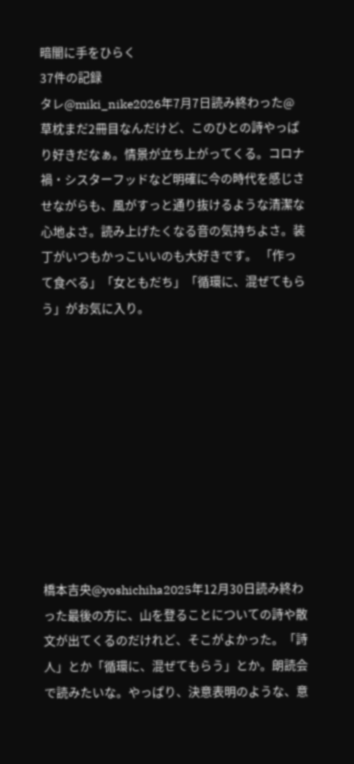暗闇に手をひらく
37件の記録
タレ@miki_nike2026年7月7日読み終わった@ 草枕まだ2冊目なんだけど、このひとの詩やっぱり好きだなぁ。情景が立ち上がってくる。コロナ禍・シスターフッドなど明確に今の時代を感じさせながらも、風がすっと通り抜けるような清潔な心地よさ。読み上げたくなる音の気持ちよさ。装丁がいつもかっこいいのも大好きです。 「作って食べる」「女ともだち」「循環に、混ぜてもらう」がお気に入り。










橋本吉央@yoshichiha2025年12月30日読み終わった最後の方に、山を登ることについての詩や散文が出てくるのだけれど、そこがよかった。「詩人」とか「循環に、混ぜてもらう」とか。朗読会で読みたいな。やっぱり、決意表明のような、意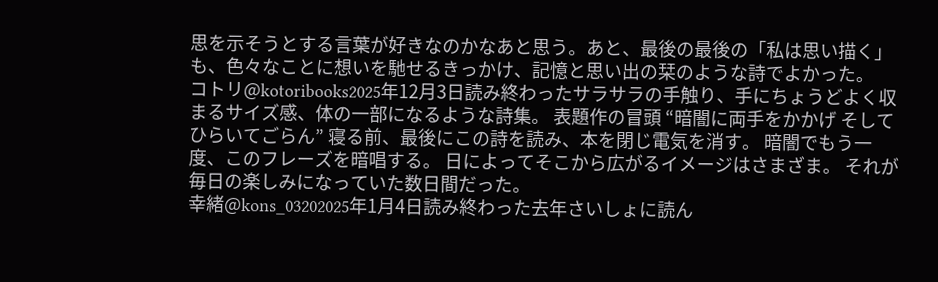思を示そうとする言葉が好きなのかなあと思う。あと、最後の最後の「私は思い描く」も、色々なことに想いを馳せるきっかけ、記憶と思い出の栞のような詩でよかった。
コトリ@kotoribooks2025年12月3日読み終わったサラサラの手触り、手にちょうどよく収まるサイズ感、体の一部になるような詩集。 表題作の冒頭 “暗闇に両手をかかげ そして ひらいてごらん” 寝る前、最後にこの詩を読み、本を閉じ電気を消す。 暗闇でもう一度、このフレーズを暗唱する。 日によってそこから広がるイメージはさまざま。 それが毎日の楽しみになっていた数日間だった。
幸緒@kons_03202025年1月4日読み終わった去年さいしょに読ん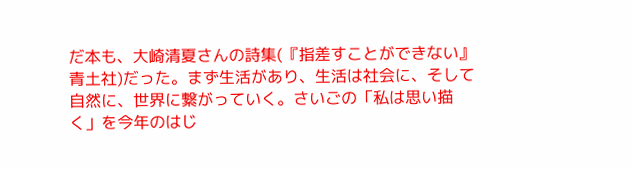だ本も、大崎清夏さんの詩集(『指差すことができない』青土社)だった。まず生活があり、生活は社会に、そして自然に、世界に繋がっていく。さいごの「私は思い描く」を今年のはじ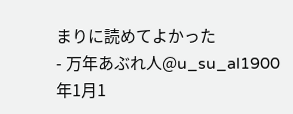まりに読めてよかった
- 万年あぶれ人@u_su_al1900年1月1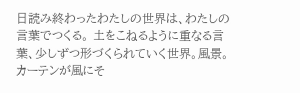日読み終わったわたしの世界は、わたしの言葉でつくる。 土をこねるように重なる言葉、少しずつ形づくられていく世界。風景。 カーテンが風にそ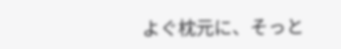よぐ枕元に、そっと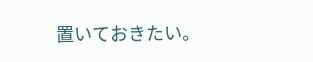置いておきたい。